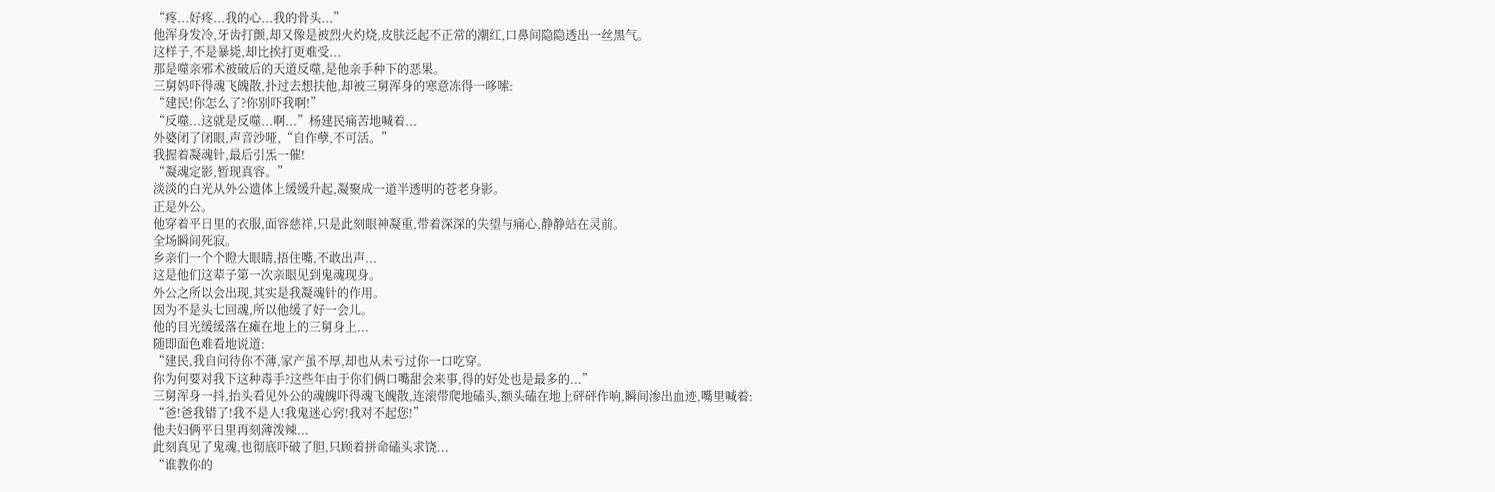“疼...好疼...我的心...我的骨头...”
他浑身发冷,牙齿打颤,却又像是被烈火灼烧,皮肤泛起不正常的潮红,口鼻间隐隐透出一丝黑气。
这样子,不是暴毙,却比挨打更难受...
那是噬亲邪术被破后的天道反噬,是他亲手种下的恶果。
三舅妈吓得魂飞魄散,扑过去想扶他,却被三舅浑身的寒意冻得一哆嗦:
“建民!你怎么了?你别吓我啊!”
“反噬...这就是反噬...啊...”杨建民痛苦地喊着...
外婆闭了闭眼,声音沙哑,“自作孽,不可活。”
我握着凝魂针,最后引炁一催!
“凝魂定影,暂现真容。”
淡淡的白光从外公遗体上缓缓升起,凝聚成一道半透明的苍老身影。
正是外公。
他穿着平日里的衣服,面容慈祥,只是此刻眼神凝重,带着深深的失望与痛心,静静站在灵前。
全场瞬间死寂。
乡亲们一个个瞪大眼睛,捂住嘴,不敢出声...
这是他们这辈子第一次亲眼见到鬼魂现身。
外公之所以会出现,其实是我凝魂针的作用。
因为不是头七回魂,所以他缓了好一会儿。
他的目光缓缓落在瘫在地上的三舅身上...
随即面色难看地说道:
“建民,我自问待你不薄,家产虽不厚,却也从未亏过你一口吃穿。
你为何要对我下这种毒手?这些年由于你们俩口嘴甜会来事,得的好处也是最多的...”
三舅浑身一抖,抬头看见外公的魂魄吓得魂飞魄散,连滚带爬地磕头,额头磕在地上砰砰作响,瞬间渗出血迹,嘴里喊着:
“爸!爸我错了!我不是人!我鬼迷心窍!我对不起您!”
他夫妇俩平日里再刻薄泼辣...
此刻真见了鬼魂,也彻底吓破了胆,只顾着拼命磕头求饶...
“谁教你的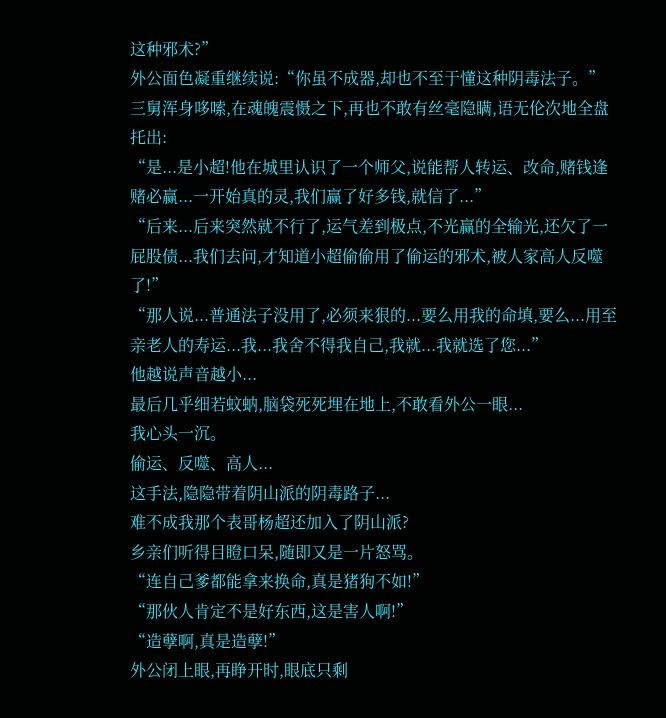这种邪术?”
外公面色凝重继续说:“你虽不成器,却也不至于懂这种阴毒法子。”
三舅浑身哆嗦,在魂魄震慑之下,再也不敢有丝毫隐瞒,语无伦次地全盘托出:
“是...是小超!他在城里认识了一个师父,说能帮人转运、改命,赌钱逢赌必赢...一开始真的灵,我们赢了好多钱,就信了...”
“后来...后来突然就不行了,运气差到极点,不光赢的全输光,还欠了一屁股债...我们去问,才知道小超偷偷用了偷运的邪术,被人家高人反噬了!”
“那人说...普通法子没用了,必须来狠的...要么用我的命填,要么...用至亲老人的寿运...我...我舍不得我自己,我就...我就选了您...”
他越说声音越小...
最后几乎细若蚊蚋,脑袋死死埋在地上,不敢看外公一眼...
我心头一沉。
偷运、反噬、高人...
这手法,隐隐带着阴山派的阴毒路子...
难不成我那个表哥杨超还加入了阴山派?
乡亲们听得目瞪口呆,随即又是一片怒骂。
“连自己爹都能拿来换命,真是猪狗不如!”
“那伙人肯定不是好东西,这是害人啊!”
“造孽啊,真是造孽!”
外公闭上眼,再睁开时,眼底只剩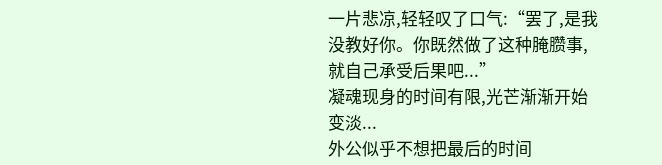一片悲凉,轻轻叹了口气:“罢了,是我没教好你。你既然做了这种腌臜事,就自己承受后果吧...”
凝魂现身的时间有限,光芒渐渐开始变淡...
外公似乎不想把最后的时间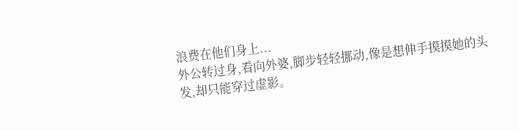浪费在他们身上...
外公转过身,看向外婆,脚步轻轻挪动,像是想伸手摸摸她的头发,却只能穿过虚影。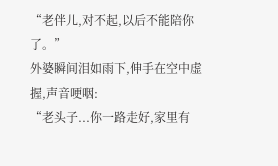“老伴儿,对不起,以后不能陪你了。”
外婆瞬间泪如雨下,伸手在空中虚握,声音哽咽:
“老头子...你一路走好,家里有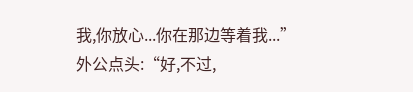我,你放心...你在那边等着我...”
外公点头:“好,不过,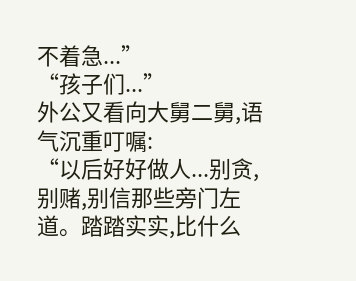不着急...”
“孩子们...”
外公又看向大舅二舅,语气沉重叮嘱:
“以后好好做人...别贪,别赌,别信那些旁门左道。踏踏实实,比什么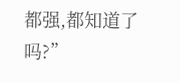都强,都知道了吗?”